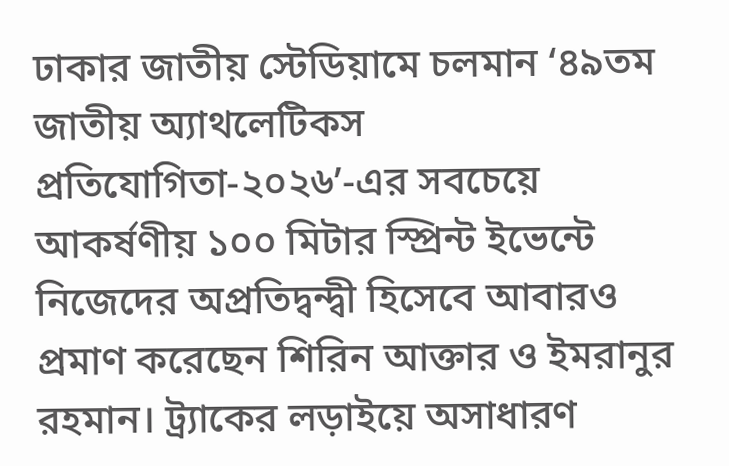ঢাকার জাতীয় স্টেডিয়ামে চলমান ‘৪৯তম জাতীয় অ্যাথলেটিকস প্রতিযোগিতা-২০২৬’-এর সবচেয়ে আকর্ষণীয় ১০০ মিটার স্প্রিন্ট ইভেন্টে নিজেদের অপ্রতিদ্বন্দ্বী হিসেবে আবারও প্রমাণ করেছেন শিরিন আক্তার ও ইমরানুর রহমান। ট্র্যাকের লড়াইয়ে অসাধারণ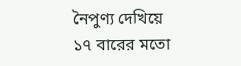নৈপুণ্য দেখিয়ে ১৭ বারের মতো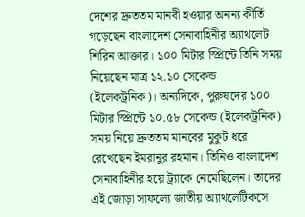দেশের দ্রুততম মানবী হওয়ার অনন্য কীর্তি গড়েছেন বাংলাদেশ সেনাবাহিনীর অ্যাথলেট শিরিন আক্তার। ১০০ মিটার স্প্রিন্টে তিনি সময় নিয়েছেন মাত্র ১২.১০ সেকেন্ড (ইলেকট্রনিক)। অন্যদিকে, পুরুষদের ১০০ মিটার স্প্রিন্টে ১০.৫৮ সেকেন্ড (ইলেকট্রনিক) সময় নিয়ে দ্রুততম মানবের মুকুট ধরে রেখেছেন ইমরানুর রহমান। তিনিও বাংলাদেশ সেনাবাহিনীর হয়ে ট্র্যাকে নেমেছিলেন। তাদের এই জোড়া সাফল্যে জাতীয় অ্যাথলেটিকসে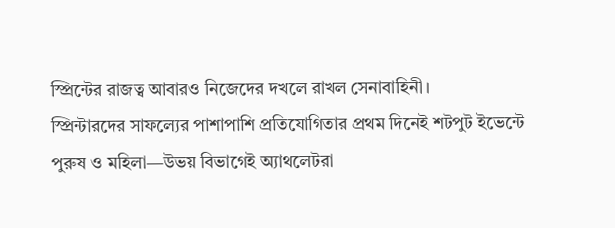স্প্রিন্টের রাজত্ব আবারও নিজেদের দখলে রাখল সেনাবাহিনী।
স্প্রিন্টারদের সাফল্যের পাশাপাশি প্রতিযোগিতার প্রথম দিনেই শটপুট ইভেন্টে পুরুষ ও মহিলা—উভয় বিভাগেই অ্যাথলেটরা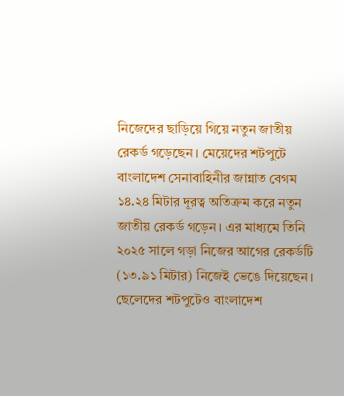নিজেদের ছাড়িয়ে গিয়ে নতুন জাতীয় রেকর্ড গড়েছেন। মেয়েদের শটপুটে বাংলাদেশ সেনাবাহিনীর জান্নাত বেগম ১৪.২৪ মিটার দূরত্ব অতিক্রম করে নতুন জাতীয় রেকর্ড গড়েন। এর মাধ্যমে তিনি ২০২৫ সালে গড়া নিজের আগের রেকর্ডটি (১৩.৯১ মিটার) নিজেই ভেঙে দিয়েছেন। ছেলেদের শটপুটেও বাংলাদেশ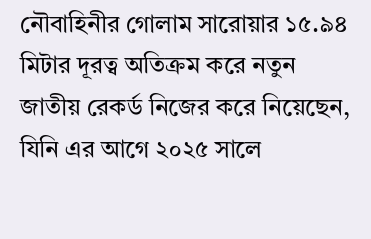নৌবাহিনীর গোলাম সারোয়ার ১৫.৯৪ মিটার দূরত্ব অতিক্রম করে নতুন জাতীয় রেকর্ড নিজের করে নিয়েছেন, যিনি এর আগে ২০২৫ সালে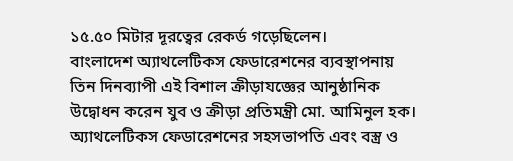১৫.৫০ মিটার দূরত্বের রেকর্ড গড়েছিলেন।
বাংলাদেশ অ্যাথলেটিকস ফেডারেশনের ব্যবস্থাপনায় তিন দিনব্যাপী এই বিশাল ক্রীড়াযজ্ঞের আনুষ্ঠানিক উদ্বোধন করেন যুব ও ক্রীড়া প্রতিমন্ত্রী মো. আমিনুল হক। অ্যাথলেটিকস ফেডারেশনের সহসভাপতি এবং বস্ত্র ও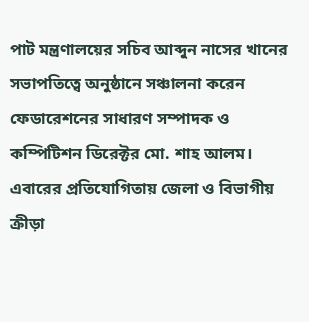পাট মন্ত্রণালয়ের সচিব আব্দুন নাসের খানের সভাপতিত্বে অনুষ্ঠানে সঞ্চালনা করেন ফেডারেশনের সাধারণ সম্পাদক ও কম্পিটিশন ডিরেক্টর মো. শাহ আলম। এবারের প্রতিযোগিতায় জেলা ও বিভাগীয় ক্রীড়া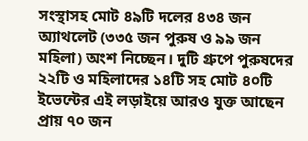সংস্থাসহ মোট ৪৯টি দলের ৪৩৪ জন অ্যাথলেট (৩৩৫ জন পুরুষ ও ৯৯ জন মহিলা) অংশ নিচ্ছেন। দুটি গ্রুপে পুরুষদের ২২টি ও মহিলাদের ১৪টি সহ মোট ৪০টি ইভেন্টের এই লড়াইয়ে আরও যুক্ত আছেন প্রায় ৭০ জন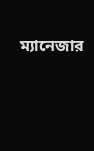ম্যানেজার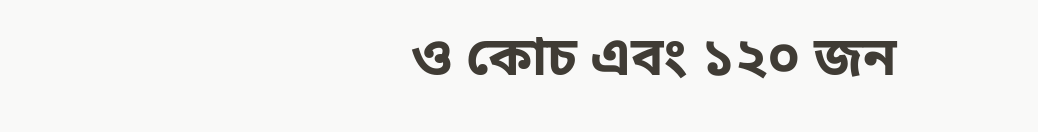ও কোচ এবং ১২০ জন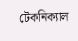টেকনিক্যাল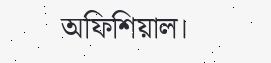অফিশিয়াল।